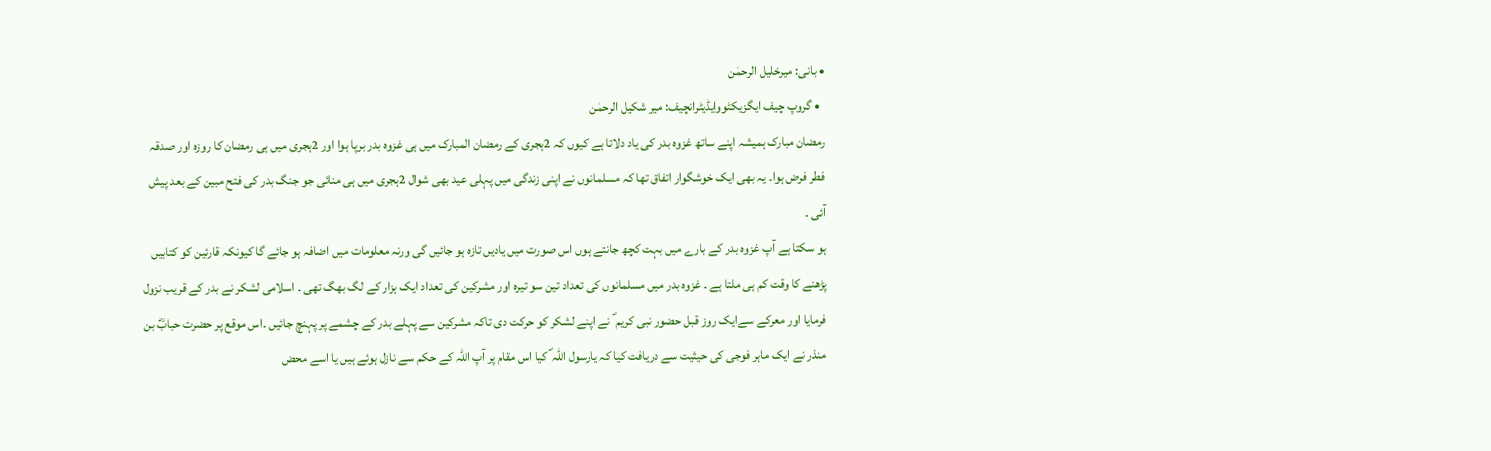• بانی: میرخلیل الرحمٰن
  • گروپ چیف ایگزیکٹووایڈیٹرانچیف: میر شکیل الرحمٰن
رمضان مبارک ہمیشہ اپنے ساتھ غزوہ بدر کی یاد دلاتا ہے کیوں کہ 2ہجری کے رمضان المبارک میں ہی غزوہ بدر برپا ہوا اور 2ہجری میں ہی رمضان کا روزہ اور صدقہ فطر فرض ہوا۔ یہ بھی ایک خوشگوار اتفاق تھا کہ مسلمانوں نے اپنی زندگی میں پہلی عید بھی شوال 2ہجری میں ہی منائی جو جنگ بدر کی فتح مبین کے بعد پیش آئی ۔
ہو سکتا ہے آپ غزوہ بدر کے بارے میں بہت کچھ جانتے ہوں اس صورت میں یادیں تازہ ہو جائیں گی ورنہ معلومات میں اضافہ ہو جائے گا کیونکہ قارئین کو کتابیں پڑھنے کا وقت کم ہی ملتا ہے ۔ غزوہ بدر میں مسلمانوں کی تعداد تین سو تیرہ اور مشرکین کی تعداد ایک ہزار کے لگ بھگ تھی ۔ اسلامی لشکر نے بدر کے قریب نزول فرمایا اور معرکے سےایک روز قبل حضور نبی کریم ؐ نے اپنے لشکر کو حرکت دی تاکہ مشرکین سے پہلے بدر کے چشمے پر پہنچ جائیں ۔اس موقع پر حضرت حبابؓ بن منذر نے ایک ماہر فوجی کی حیثیت سے دریافت کیا کہ یارسول اللہ ؐ کیا اس مقام پر آپ اللہ کے حکم سے نازل ہوئے ہیں یا اسے محض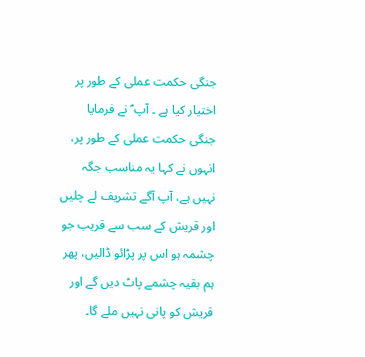جنگی حکمت عملی کے طور پر اختیار کیا ہے ۔ آپ ؐ نے فرمایا جنگی حکمت عملی کے طور پر، انہوں نے کہا یہ مناسب جگہ نہیں ہے، آپ آگے تشریف لے چلیں اور قریش کے سب سے قریب جو چشمہ ہو اس پر پڑائو ڈالیں، پھر ہم بقیہ چشمے پاٹ دیں گے اور قریش کو پانی نہیں ملے گا۔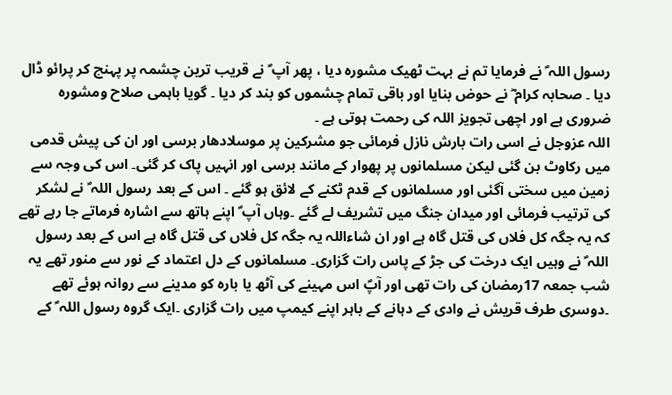رسول اللہ ؐ نے فرمایا تم نے بہت ٹھیک مشورہ دیا ، پھر آپ ؐ نے قریب ترین چشمہ پر پہنچ کر پرائو ڈال دیا ۔ صحابہ کرام ؓ نے حوض بنایا اور باقی تمام چشموں کو بند کر دیا ۔ گویا باہمی صلاح ومشورہ ضروری ہے اور اچھی تجویز اللہ کی رحمت ہوتی ہے ۔
اللہ عزوجل نے اسی رات بارش نازل فرمائی جو مشرکین پر موسلادھار برسی اور ان کی پیش قدمی میں رکاوٹ بن گئی لیکن مسلمانوں پر پھوار کے مانند برسی اور انہیں پاک کر گئی۔ اس کی وجہ سے زمین میں سختی آگئی اور مسلمانوں کے قدم ٹکنے کے لائق ہو گئے ۔ اس کے بعد رسول اللہ ؐ نے لشکر کی ترتیب فرمائی اور میدان جنگ میں تشریف لے گئے ۔وہاں آپ ؐ اپنے ہاتھ سے اشارہ فرماتے جا رہے تھے کہ یہ جگہ کل فلاں کی قتل گاہ ہے اور ان شاءاللہ یہ جگہ کل فلاں کی قتل گاہ ہے اس کے بعد رسول اللہ ؐ نے وہیں ایک درخت کی جڑ کے پاس رات گزاری۔ مسلمانوں کے دل اعتماد کے نور سے منور تھے یہ شب جمعہ 17رمضان کی رات تھی اور آپؐ اس مہینے کی آٹھ یا بارہ کو مدینے سے روانہ ہوئے تھے ۔دوسری طرف قریش نے وادی کے دہانے کے باہر اپنے کیمپ میں رات گزاری ۔ایک گروہ رسول اللہ ؐ کے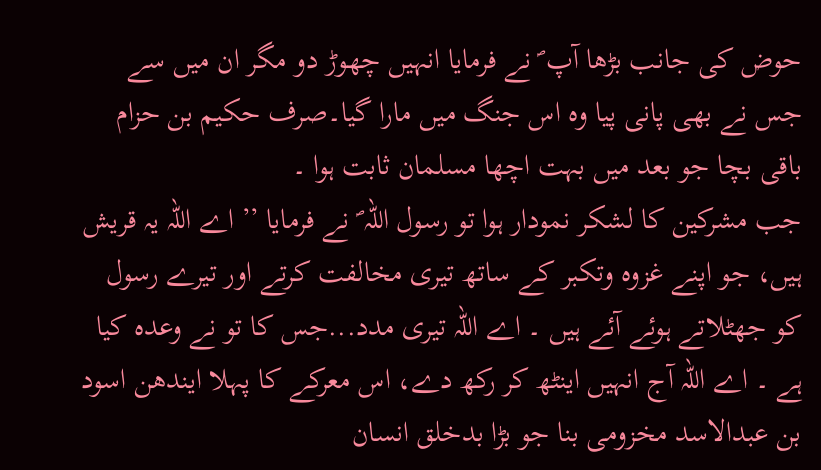حوض کی جانب بڑھا آپ ؐ نے فرمایا انہیں چھوڑ دو مگر ان میں سے جس نے بھی پانی پیا وہ اس جنگ میں مارا گیا۔صرف حکیم بن حزام باقی بچا جو بعد میں بہت اچھا مسلمان ثابت ہوا ۔
جب مشرکین کا لشکر نمودار ہوا تو رسول اللہ ؐ نے فرمایا ’’ اے اللہ یہ قریش ہیں، جو اپنے غزوہ وتکبر کے ساتھ تیری مخالفت کرتے اور تیرے رسول کو جھٹلاتے ہوئے آئے ہیں ۔ اے اللہ تیری مدد...جس کا تو نے وعدہ کیا ہے ۔ اے اللہ آج انہیں اینٹھ کر رکھ دے، اس معرکے کا پہلا ایندھن اسود بن عبدالاسد مخزومی بنا جو بڑا بدخلق انسان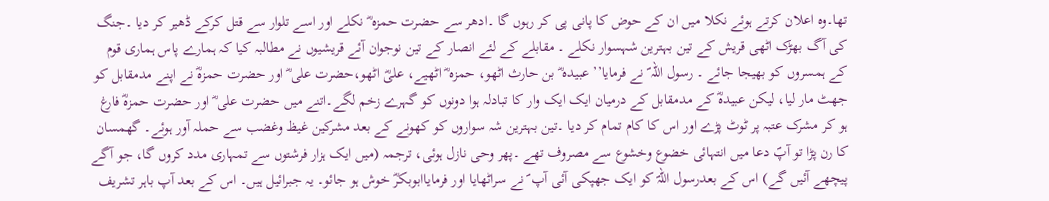تھا۔وہ اعلان کرتے ہوئے نکلا میں ان کے حوض کا پانی پی کر رہوں گا ۔ادھر سے حضرت حمزہ ؓ نکلے اور اسے تلوار سے قتل کرکے ڈھیر کر دیا ۔جنگ کی آگ بھڑک اٹھی قریش کے تین بہترین شہسوار نکلے ۔ مقابلے کے لئے انصار کے تین نوجوان آئے قریشیوں نے مطالبہ کیا کہ ہمارے پاس ہماری قوم کے ہمسروں کو بھیجا جائے ۔ رسول اللہ ؐ نے فرمایا’’ عبیدہ ؓ بن حارث اٹھو، حمزہ ؓ اٹھیے، علیؓ اٹھو،حضرت علی ؓ اور حضرت حمزہؓ نے اپنے مدمقابل کو جھٹ مار لیا، لیکن عبیدہؓ کے مدمقابل کے درمیان ایک ایک وار کا تبادلہ ہوا دونوں کو گہرے زخم لگے۔اتنے میں حضرت علی ؓ اور حضرت حمزہؓ فارغ ہو کر مشرک عتبہ پر ٹوٹ پڑے اور اس کا کام تمام کر دیا ۔تین بہترین شہ سواروں کو کھونے کے بعد مشرکین غیظ وغضب سے حملہ آور ہوئے۔ گھمسان کا رن پڑا تو آپؐ دعا میں انتہائی خضوع وخشوع سے مصروف تھے ۔پھر وحی نازل ہوئی، ترجمہ (میں ایک ہزار فرشتوں سے تمہاری مدد کروں گا، جو آگے پیچھے آئیں گے) اس کے بعدرسول اللہؐ کو ایک جھپکی آئی آپ ؐ نے سراٹھایا اور فرمایاابوبکرؓ خوش ہو جائو۔ یہ جبرائیل ہیں۔ اس کے بعد آپ باہر تشریف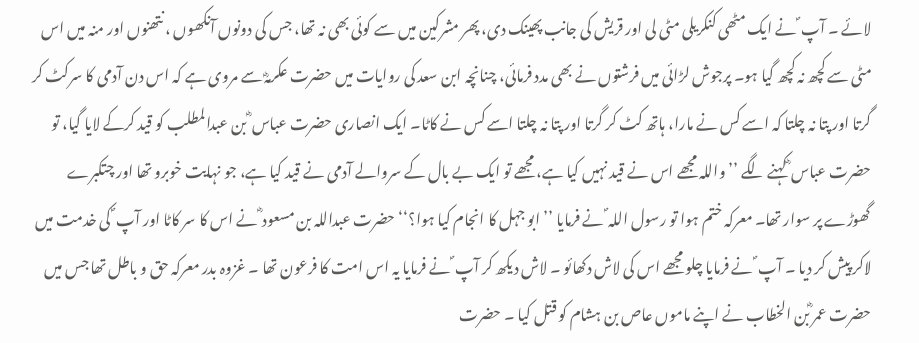لائے ۔ آپ ؐ نے ایک مٹھی کنکریلی مٹی لی اور قریش کی جانب پھینک دی، پھر مشرکین میں سے کوئی بھی نہ تھا، جس کی دونوں آنکھوں ، نتھنوں اور منہ میں اس مٹی سے کچھ نہ کچھ گیا ہو۔ پرجوش لڑائی میں فرشتوں نے بھی مدد فرمائی، چنانچہ ابن سعد کی روایات میں حضرت عکرمہؓ سے مروی ہے کہ اس دن آدمی کا سرکٹ کر گرتا اور پتا نہ چلتا کہ اسے کس نے مارا، ہاتھ کٹ کر گرتا اور پتا نہ چلتا اسے کس نے کاٹا۔ ایک انصاری حضرت عباس ؓ بن عبدالمطلب کو قید کرکے لایا گیا، تو حضرت عباس ؓ کہنے لگے ’’ واللہ مجھے اس نے قید نہیں کیا ہے، مجھے تو ایک بے بال کے سروالے آدمی نے قید کیا ہے، جو نہایت خوبرو تھا اور چتکبرے گھوڑے پر سوار تھا۔ معرکہ ختم ہوا تو رسول اللہ ؐ نے فرمایا ’’ ابو جہل کا انجام کیا ہوا؟‘‘ حضرت عبداللہ بن مسعود ؓ نے اس کا سر کاٹا اور آپ ؐ کی خدمت میں لاکر پیش کر دیا ۔ آپ ؐ نے فرمایا چلو مجھے اس کی لاش دکھائو ۔ لاش دیکھ کر آپ ؐ نے فرمایا یہ اس امت کا فرعون تھا ۔ غزوہ بدر معرکہ حق و باطل تھا جس میں حضرت عمر ؓبن الخطاب نے اپنے ماموں عاص بن ہشام کو قتل کیا ۔ حضرت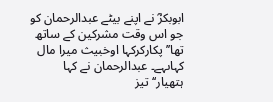ابوبکرؓ نے اپنے بیٹے عبدالرحمان کو جو اس وقت مشرکین کے ساتھ تھا’’ پکارکرکہا اوخبیث میرا مال کہاںہے۔ عبدالرحمان نے کہا ہتھیار‘‘تیز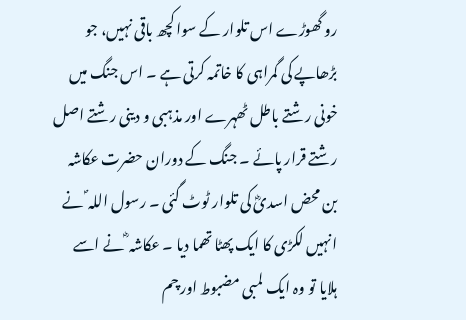رو گھوڑے اس تلوار کے سوا کچھ باقی نہیں، جو بڑھاپے کی گمراہی کا خاتمہ کرتی ہے ۔ اس جنگ میں خونی رشتے باطل ٹھہرے اور مذہبی و دینی رشتے اصل رشتے قرار پائے ۔ جنگ کے دوران حضرت عکاشہ بن محض اسدیؓ کی تلوار ٹوٹ گئی ۔ رسول اللہ ؐ نے انہیں لکڑی کا ایک پھٹا تھما دیا ۔ عکاشہ ؓ نے اسے ہلایا تو وہ ایک لمبی مضبوط اور چم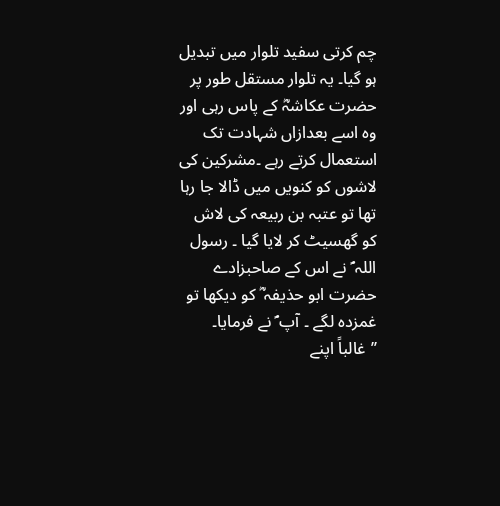چم کرتی سفید تلوار میں تبدیل ہو گیا۔ یہ تلوار مستقل طور پر حضرت عکاشہؓ کے پاس رہی اور وہ اسے بعدازاں شہادت تک استعمال کرتے رہے ۔مشرکین کی لاشوں کو کنویں میں ڈالا جا رہا تھا تو عتبہ بن ربیعہ کی لاش کو گھسیٹ کر لایا گیا ۔ رسول اللہ ؐ نے اس کے صاحبزادے حضرت ابو حذیفہ ؓ کو دیکھا تو غمزدہ لگے ۔ آپ ؐ نے فرمایا۔ ’’غالباً اپنے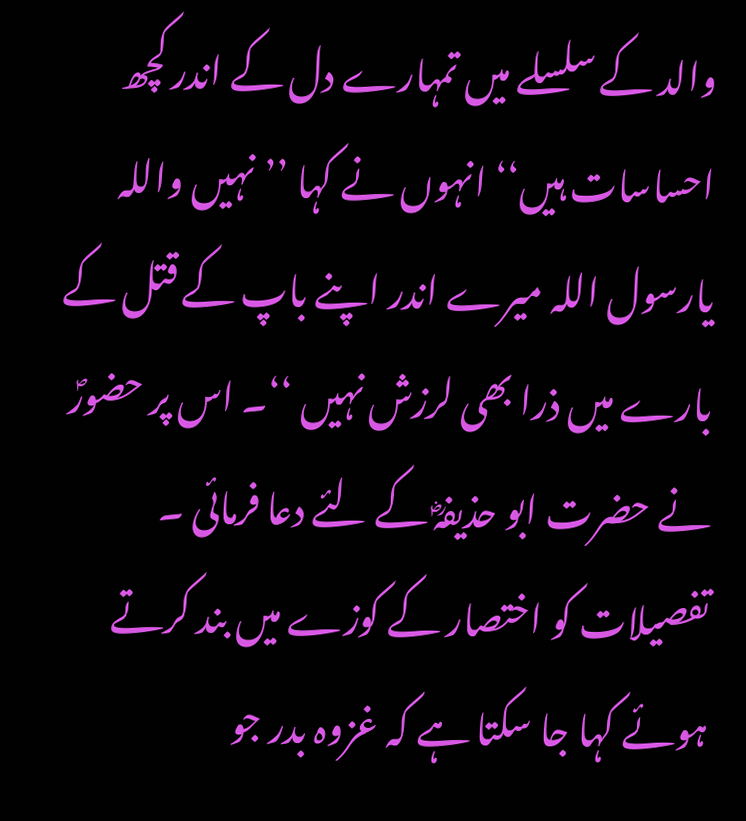والد کے سلسلے میں تمہارے دل کے اندر کچھ احساسات ہیں‘‘ انہوں نے کہا ’’نہیں واللہ یارسول اللہ میرے اندر اپنے باپ کے قتل کے بارے میں ذرا بھی لرزش نہیں ‘‘۔ اس پر حضورؐ نے حضرت ابو حذیفہؓ کے لئے دعا فرمائی ۔
تفصیلات کو اختصار کے کوزے میں بند کرتے ہوئے کہا جا سکتا ہے کہ غزوہ بدر جو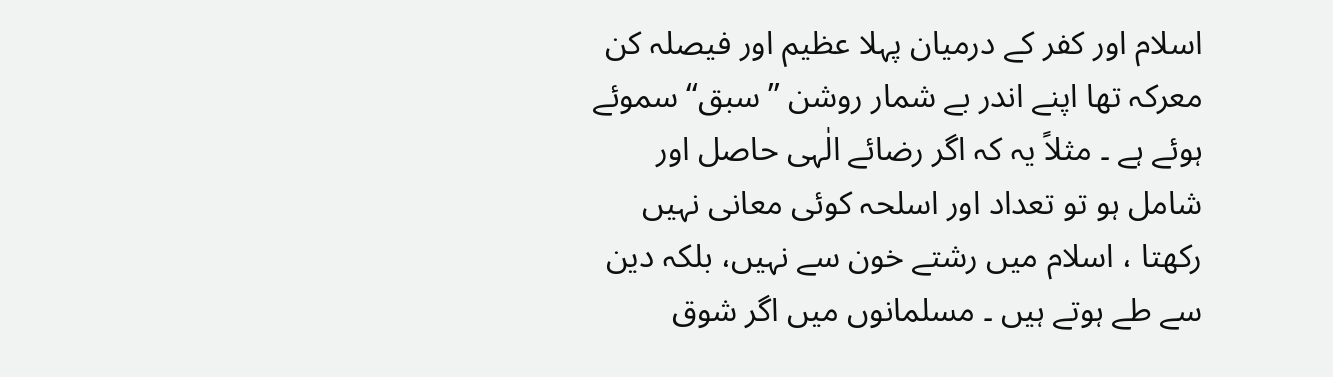اسلام اور کفر کے درمیان پہلا عظیم اور فیصلہ کن معرکہ تھا اپنے اندر بے شمار روشن ’’سبق‘‘ سموئے ہوئے ہے ۔ مثلاً یہ کہ اگر رضائے الٰہی حاصل اور شامل ہو تو تعداد اور اسلحہ کوئی معانی نہیں رکھتا ، اسلام میں رشتے خون سے نہیں، بلکہ دین سے طے ہوتے ہیں ۔ مسلمانوں میں اگر شوق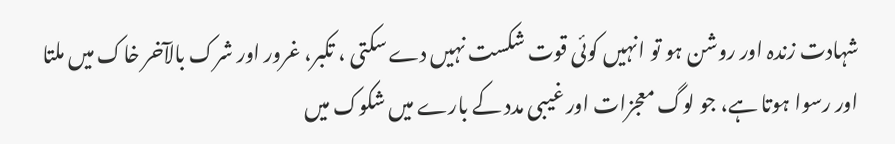شہادت زندہ اور روشن ہو تو انہیں کوئی قوت شکست نہیں دے سکتی ، تکبر، غرور اور شرک بالآخر خاک میں ملتا اور رسوا ہوتا ہے، جو لوگ معجزات اور غیبی مدد کے بارے میں شکوک میں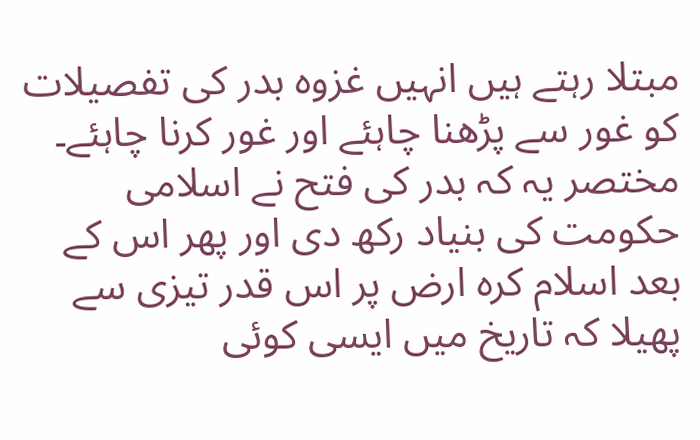مبتلا رہتے ہیں انہیں غزوہ بدر کی تفصیلات کو غور سے پڑھنا چاہئے اور غور کرنا چاہئے۔ مختصر یہ کہ بدر کی فتح نے اسلامی حکومت کی بنیاد رکھ دی اور پھر اس کے بعد اسلام کرہ ارض پر اس قدر تیزی سے پھیلا کہ تاریخ میں ایسی کوئی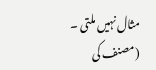مثال نہیں ملتی ۔
(مصنف کی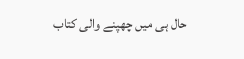حال ہی میں چھپنے والی کتاب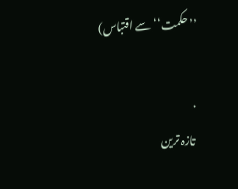’’حکمت‘‘ سے اقتباس)

.
تازہ ترین